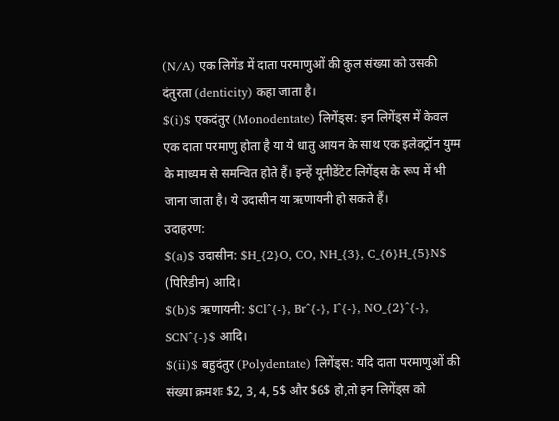(N/A) एक लिगेंड में दाता परमाणुओं की कुल संख्या को उसकी दंतुरता (denticity) कहा जाता है।
$(i)$ एकदंतुर (Monodentate) लिगेंड्स: इन लिगेंड्स में केवल एक दाता परमाणु होता है या ये धातु आयन के साथ एक इलेक्ट्रॉन युग्म के माध्यम से समन्वित होते हैं। इन्हें यूनीडेंटेट लिगेंड्स के रूप में भी जाना जाता है। ये उदासीन या ऋणायनी हो सकते हैं।
उदाहरण:
$(a)$ उदासीन: $H_{2}O, CO, NH_{3}, C_{6}H_{5}N$ (पिरिडीन) आदि।
$(b)$ ऋणायनी: $Cl^{-}, Br^{-}, I^{-}, NO_{2}^{-}, SCN^{-}$ आदि।
$(ii)$ बहुदंतुर (Polydentate) लिगेंड्स: यदि दाता परमाणुओं की संख्या क्रमशः $2, 3, 4, 5$ और $6$ हो,तो इन लिगेंड्स को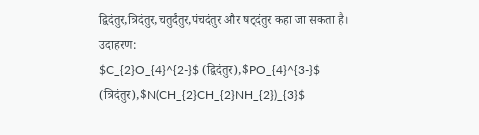द्विदंतुर,त्रिदंतुर,चतुर्दंतुर,पंचदंतुर और षट्दंतुर कहा जा सकता है।
उदाहरण:
$C_{2}O_{4}^{2-}$ (द्विदंतुर),$PO_{4}^{3-}$ (त्रिदंतुर),$N(CH_{2}CH_{2}NH_{2})_{3}$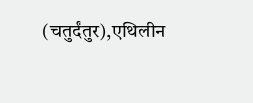(चतुर्दंतुर),एथिलीन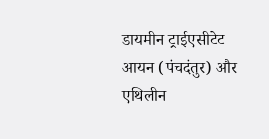डायमीन ट्राईएसीटेट आयन (पंचदंतुर) और एथिलीन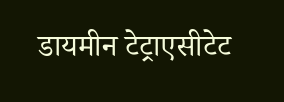डायमीन टेट्राएसीटेट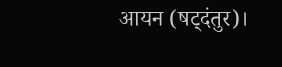आयन (षट्दंतुर)।